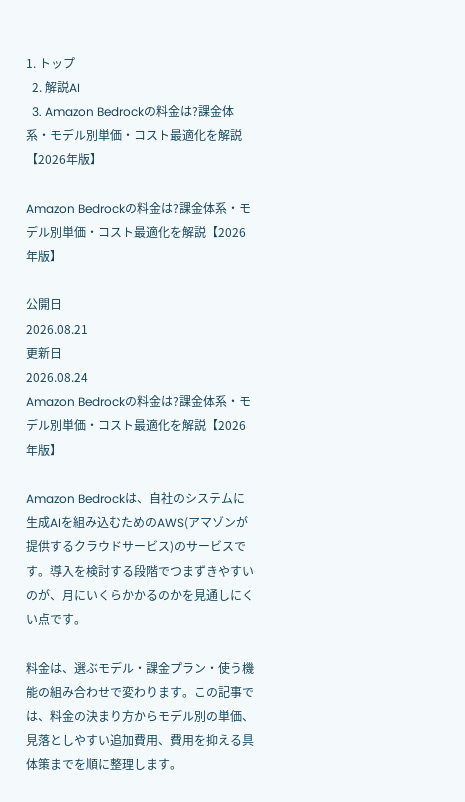1. トップ
  2. 解説AI
  3. Amazon Bedrockの料金は?課金体系・モデル別単価・コスト最適化を解説【2026年版】

Amazon Bedrockの料金は?課金体系・モデル別単価・コスト最適化を解説【2026年版】

公開日
2026.08.21
更新日
2026.08.24
Amazon Bedrockの料金は?課金体系・モデル別単価・コスト最適化を解説【2026年版】

Amazon Bedrockは、自社のシステムに生成AIを組み込むためのAWS(アマゾンが提供するクラウドサービス)のサービスです。導入を検討する段階でつまずきやすいのが、月にいくらかかるのかを見通しにくい点です。

料金は、選ぶモデル・課金プラン・使う機能の組み合わせで変わります。この記事では、料金の決まり方からモデル別の単価、見落としやすい追加費用、費用を抑える具体策までを順に整理します。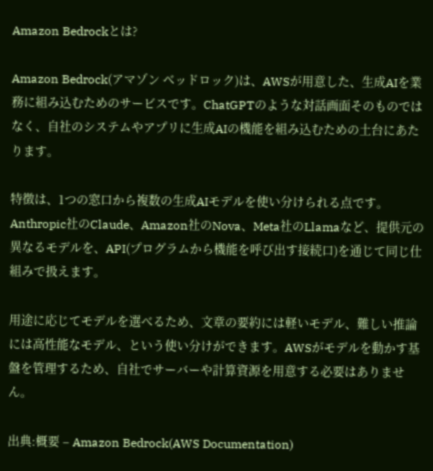Amazon Bedrockとは?

Amazon Bedrock(アマゾン ベッドロック)は、AWSが用意した、生成AIを業務に組み込むためのサービスです。ChatGPTのような対話画面そのものではなく、自社のシステムやアプリに生成AIの機能を組み込むための土台にあたります。

特徴は、1つの窓口から複数の生成AIモデルを使い分けられる点です。Anthropic社のClaude、Amazon社のNova、Meta社のLlamaなど、提供元の異なるモデルを、API(プログラムから機能を呼び出す接続口)を通じて同じ仕組みで扱えます。

用途に応じてモデルを選べるため、文章の要約には軽いモデル、難しい推論には高性能なモデル、という使い分けができます。AWSがモデルを動かす基盤を管理するため、自社でサーバーや計算資源を用意する必要はありません。

出典:概要 – Amazon Bedrock(AWS Documentation)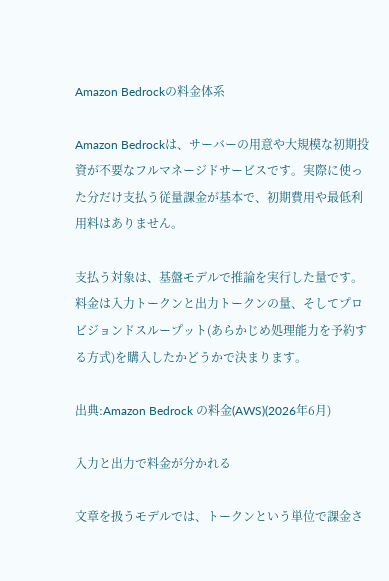Amazon Bedrockの料金体系

Amazon Bedrockは、サーバーの用意や大規模な初期投資が不要なフルマネージドサービスです。実際に使った分だけ支払う従量課金が基本で、初期費用や最低利用料はありません。

支払う対象は、基盤モデルで推論を実行した量です。料金は入力トークンと出力トークンの量、そしてプロビジョンドスループット(あらかじめ処理能力を予約する方式)を購入したかどうかで決まります。

出典:Amazon Bedrock の料金(AWS)(2026年6月)

入力と出力で料金が分かれる

文章を扱うモデルでは、トークンという単位で課金さ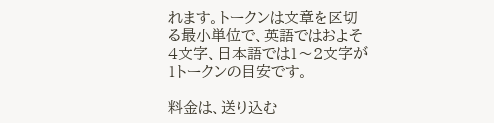れます。トークンは文章を区切る最小単位で、英語ではおよそ4文字、日本語では1〜2文字が1トークンの目安です。

料金は、送り込む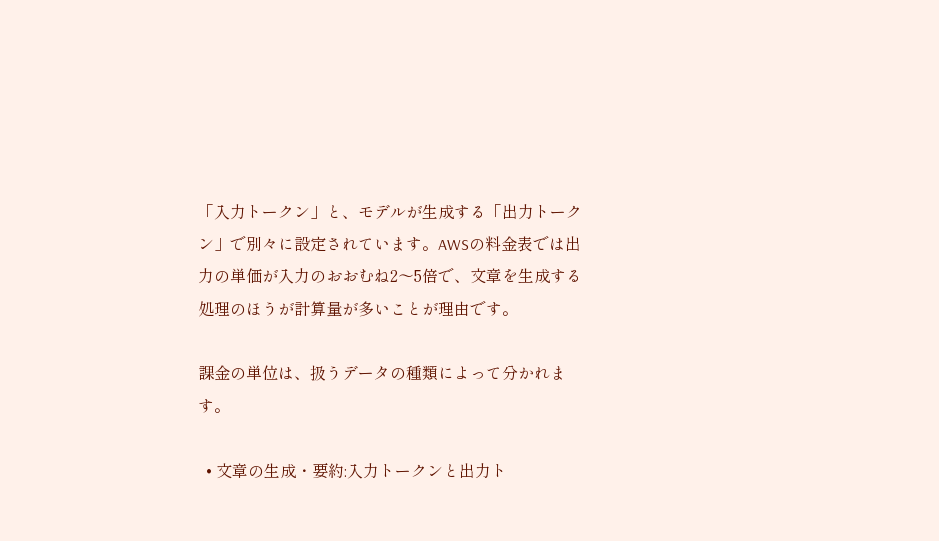「入力トークン」と、モデルが生成する「出力トークン」で別々に設定されています。AWSの料金表では出力の単価が入力のおおむね2〜5倍で、文章を生成する処理のほうが計算量が多いことが理由です。

課金の単位は、扱うデータの種類によって分かれます。

  • 文章の生成・要約:入力トークンと出力ト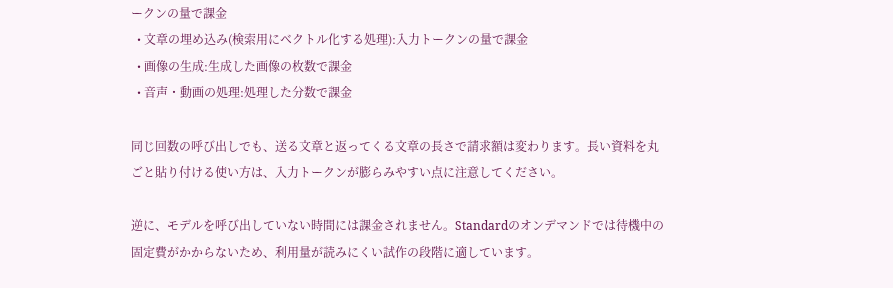ークンの量で課金
  • 文章の埋め込み(検索用にベクトル化する処理):入力トークンの量で課金
  • 画像の生成:生成した画像の枚数で課金
  • 音声・動画の処理:処理した分数で課金

同じ回数の呼び出しでも、送る文章と返ってくる文章の長さで請求額は変わります。長い資料を丸ごと貼り付ける使い方は、入力トークンが膨らみやすい点に注意してください。

逆に、モデルを呼び出していない時間には課金されません。Standardのオンデマンドでは待機中の固定費がかからないため、利用量が読みにくい試作の段階に適しています。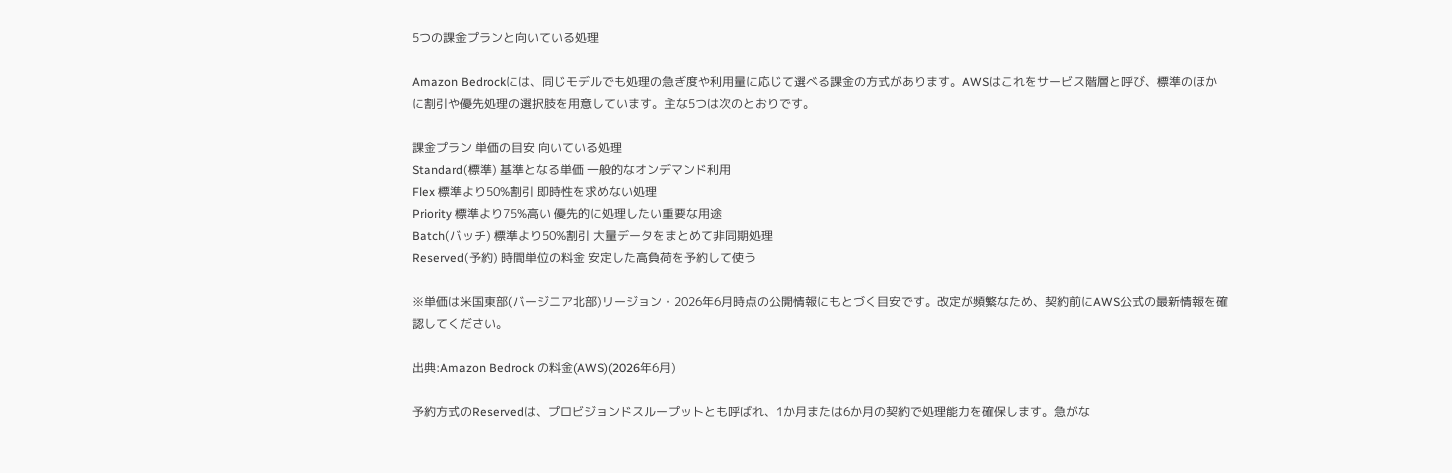5つの課金プランと向いている処理

Amazon Bedrockには、同じモデルでも処理の急ぎ度や利用量に応じて選べる課金の方式があります。AWSはこれをサービス階層と呼び、標準のほかに割引や優先処理の選択肢を用意しています。主な5つは次のとおりです。

課金プラン 単価の目安 向いている処理
Standard(標準) 基準となる単価 一般的なオンデマンド利用
Flex 標準より50%割引 即時性を求めない処理
Priority 標準より75%高い 優先的に処理したい重要な用途
Batch(バッチ) 標準より50%割引 大量データをまとめて非同期処理
Reserved(予約) 時間単位の料金 安定した高負荷を予約して使う

※単価は米国東部(バージニア北部)リージョン・2026年6月時点の公開情報にもとづく目安です。改定が頻繁なため、契約前にAWS公式の最新情報を確認してください。

出典:Amazon Bedrock の料金(AWS)(2026年6月)

予約方式のReservedは、プロビジョンドスループットとも呼ばれ、1か月または6か月の契約で処理能力を確保します。急がな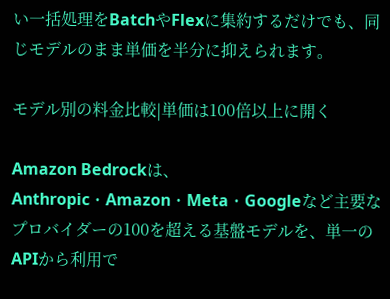い一括処理をBatchやFlexに集約するだけでも、同じモデルのまま単価を半分に抑えられます。

モデル別の料金比較|単価は100倍以上に開く

Amazon Bedrockは、Anthropic・Amazon・Meta・Googleなど主要なプロバイダーの100を超える基盤モデルを、単一のAPIから利用で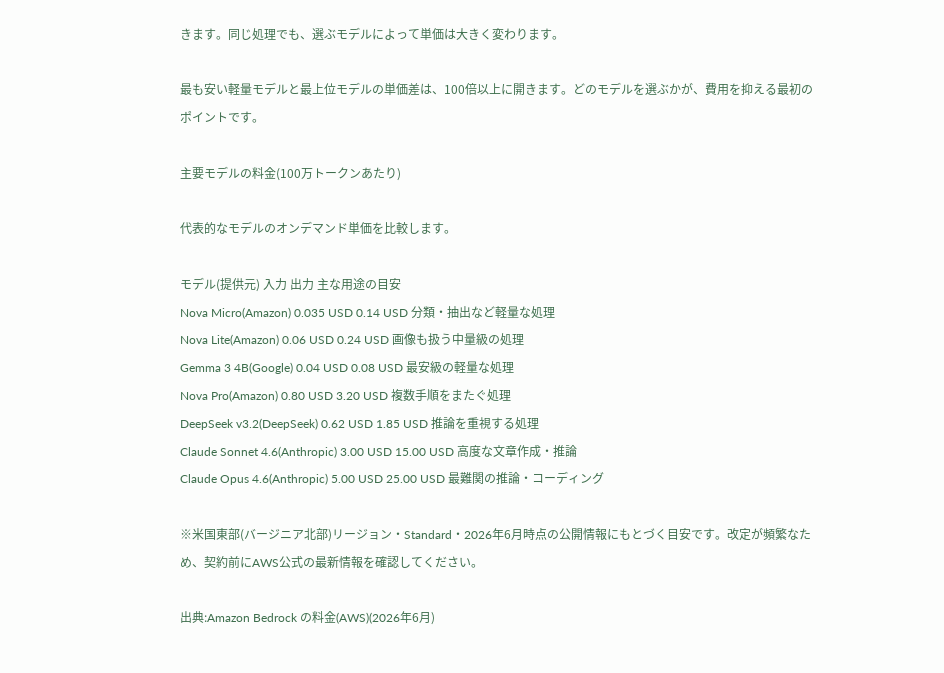きます。同じ処理でも、選ぶモデルによって単価は大きく変わります。

最も安い軽量モデルと最上位モデルの単価差は、100倍以上に開きます。どのモデルを選ぶかが、費用を抑える最初のポイントです。

主要モデルの料金(100万トークンあたり)

代表的なモデルのオンデマンド単価を比較します。

モデル(提供元) 入力 出力 主な用途の目安
Nova Micro(Amazon) 0.035 USD 0.14 USD 分類・抽出など軽量な処理
Nova Lite(Amazon) 0.06 USD 0.24 USD 画像も扱う中量級の処理
Gemma 3 4B(Google) 0.04 USD 0.08 USD 最安級の軽量な処理
Nova Pro(Amazon) 0.80 USD 3.20 USD 複数手順をまたぐ処理
DeepSeek v3.2(DeepSeek) 0.62 USD 1.85 USD 推論を重視する処理
Claude Sonnet 4.6(Anthropic) 3.00 USD 15.00 USD 高度な文章作成・推論
Claude Opus 4.6(Anthropic) 5.00 USD 25.00 USD 最難関の推論・コーディング

※米国東部(バージニア北部)リージョン・Standard・2026年6月時点の公開情報にもとづく目安です。改定が頻繁なため、契約前にAWS公式の最新情報を確認してください。

出典:Amazon Bedrock の料金(AWS)(2026年6月)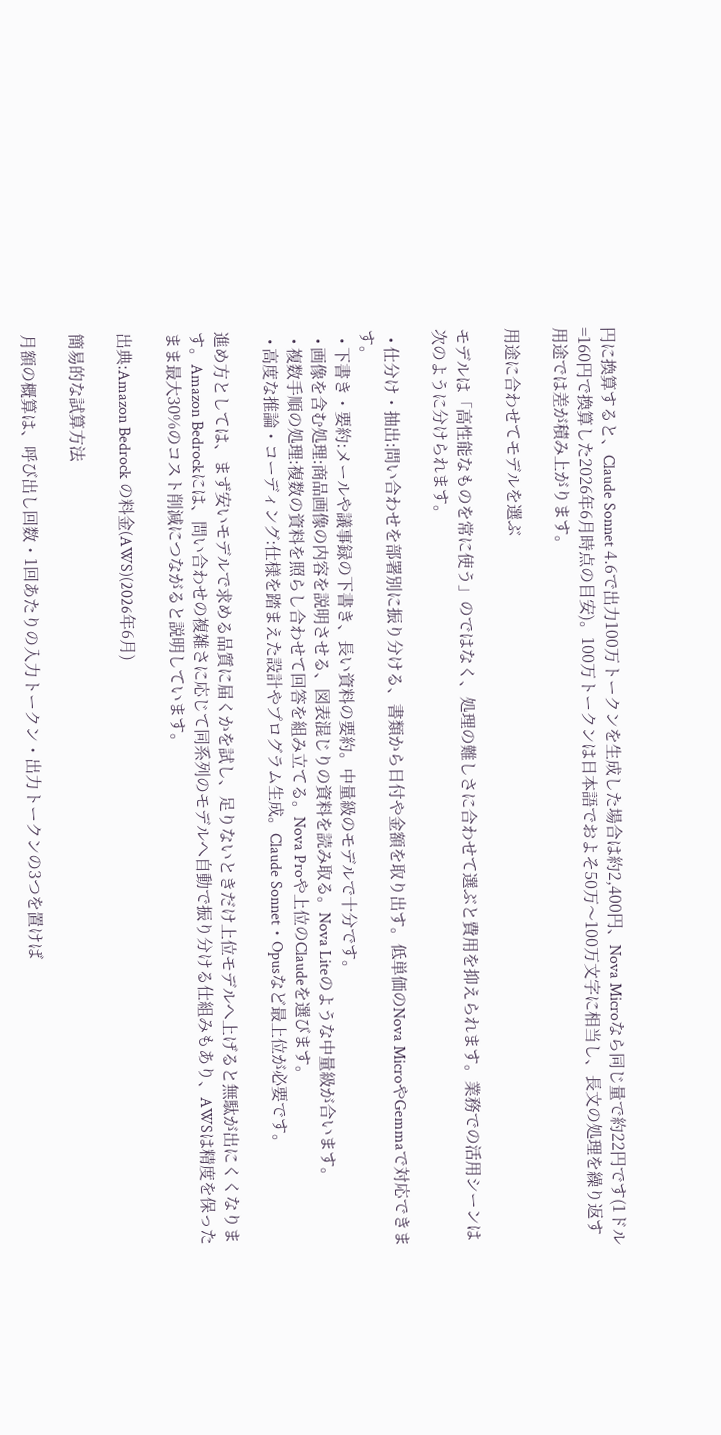円に換算すると、Claude Sonnet 4.6で出力100万トークンを生成した場合は約2,400円、Nova Microなら同じ量で約22円です(1ドル=160円で換算した2026年6月時点の目安)。100万トークンは日本語でおよそ50万〜100万文字に相当し、長文の処理を繰り返す用途では差が積み上がります。

用途に合わせてモデルを選ぶ

モデルは「高性能なものを常に使う」のではなく、処理の難しさに合わせて選ぶと費用を抑えられます。業務での活用シーンは次のように分けられます。

  • 仕分け・抽出:問い合わせを部署別に振り分ける、書類から日付や金額を取り出す。低単価のNova MicroやGemmaで対応できます。
  • 下書き・要約:メールや議事録の下書き、長い資料の要約。中量級のモデルで十分です。
  • 画像を含む処理:商品画像の内容を説明させる、図表混じりの資料を読み取る。Nova Liteのような中量級が合います。
  • 複数手順の処理:複数の資料を照らし合わせて回答を組み立てる。Nova Proや上位のClaudeを選びます。
  • 高度な推論・コーディング:仕様を踏まえた設計やプログラム生成。Claude Sonnet・Opusなど最上位が必要です。

進め方としては、まず安いモデルで求める品質に届くかを試し、足りないときだけ上位モデルへ上げると無駄が出にくくなります。Amazon Bedrockには、問い合わせの複雑さに応じて同系列のモデルへ自動で振り分ける仕組みもあり、AWSは精度を保ったまま最大30%のコスト削減につながると説明しています。

出典:Amazon Bedrock の料金(AWS)(2026年6月)

簡易的な試算方法

月額の概算は、呼び出し回数・1回あたりの入力トークン・出力トークンの3つを置けば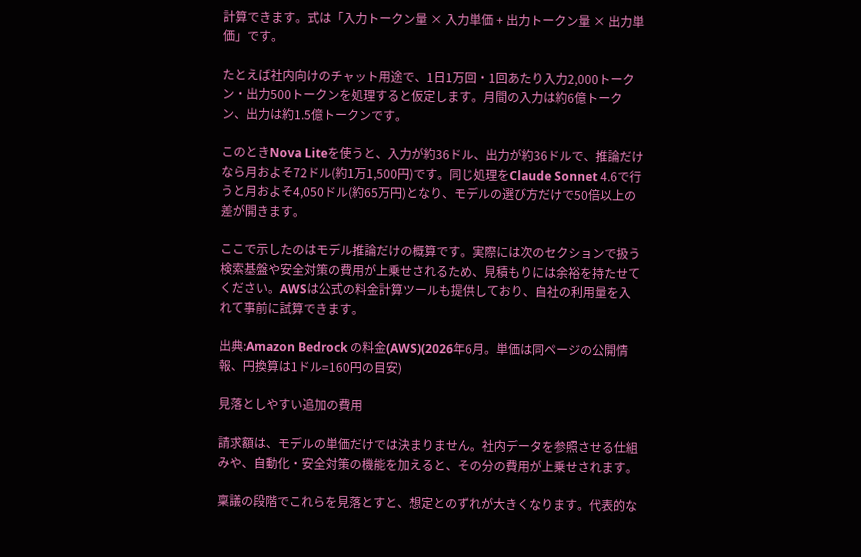計算できます。式は「入力トークン量 × 入力単価 + 出力トークン量 × 出力単価」です。

たとえば社内向けのチャット用途で、1日1万回・1回あたり入力2,000トークン・出力500トークンを処理すると仮定します。月間の入力は約6億トークン、出力は約1.5億トークンです。

このときNova Liteを使うと、入力が約36ドル、出力が約36ドルで、推論だけなら月およそ72ドル(約1万1,500円)です。同じ処理をClaude Sonnet 4.6で行うと月およそ4,050ドル(約65万円)となり、モデルの選び方だけで50倍以上の差が開きます。

ここで示したのはモデル推論だけの概算です。実際には次のセクションで扱う検索基盤や安全対策の費用が上乗せされるため、見積もりには余裕を持たせてください。AWSは公式の料金計算ツールも提供しており、自社の利用量を入れて事前に試算できます。

出典:Amazon Bedrock の料金(AWS)(2026年6月。単価は同ページの公開情報、円換算は1ドル=160円の目安)

見落としやすい追加の費用

請求額は、モデルの単価だけでは決まりません。社内データを参照させる仕組みや、自動化・安全対策の機能を加えると、その分の費用が上乗せされます。

稟議の段階でこれらを見落とすと、想定とのずれが大きくなります。代表的な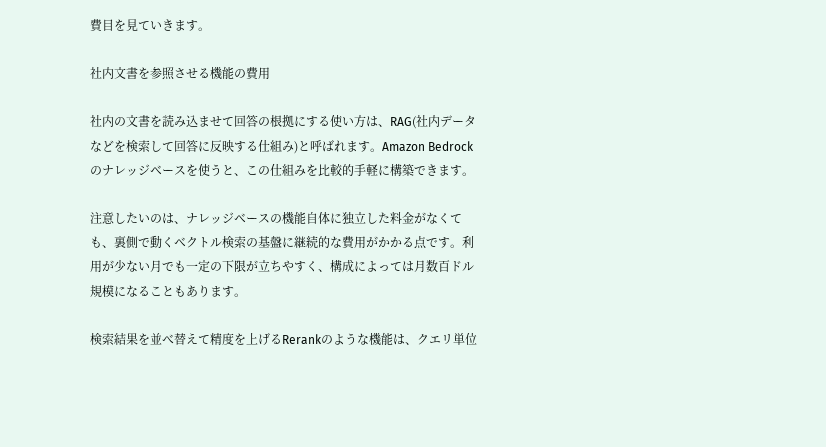費目を見ていきます。

社内文書を参照させる機能の費用

社内の文書を読み込ませて回答の根拠にする使い方は、RAG(社内データなどを検索して回答に反映する仕組み)と呼ばれます。Amazon Bedrockのナレッジベースを使うと、この仕組みを比較的手軽に構築できます。

注意したいのは、ナレッジベースの機能自体に独立した料金がなくても、裏側で動くベクトル検索の基盤に継続的な費用がかかる点です。利用が少ない月でも一定の下限が立ちやすく、構成によっては月数百ドル規模になることもあります。

検索結果を並べ替えて精度を上げるRerankのような機能は、クエリ単位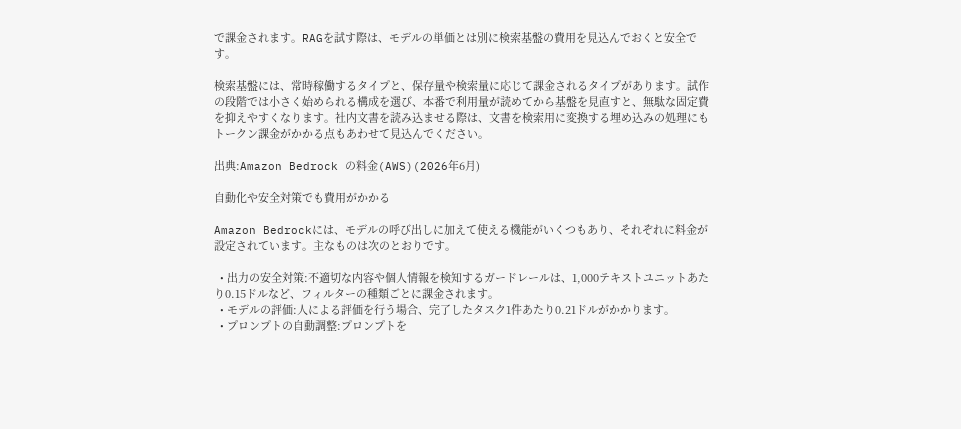で課金されます。RAGを試す際は、モデルの単価とは別に検索基盤の費用を見込んでおくと安全です。

検索基盤には、常時稼働するタイプと、保存量や検索量に応じて課金されるタイプがあります。試作の段階では小さく始められる構成を選び、本番で利用量が読めてから基盤を見直すと、無駄な固定費を抑えやすくなります。社内文書を読み込ませる際は、文書を検索用に変換する埋め込みの処理にもトークン課金がかかる点もあわせて見込んでください。

出典:Amazon Bedrock の料金(AWS)(2026年6月)

自動化や安全対策でも費用がかかる

Amazon Bedrockには、モデルの呼び出しに加えて使える機能がいくつもあり、それぞれに料金が設定されています。主なものは次のとおりです。

  • 出力の安全対策:不適切な内容や個人情報を検知するガードレールは、1,000テキストユニットあたり0.15ドルなど、フィルターの種類ごとに課金されます。
  • モデルの評価:人による評価を行う場合、完了したタスク1件あたり0.21ドルがかかります。
  • プロンプトの自動調整:プロンプトを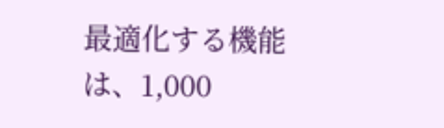最適化する機能は、1,000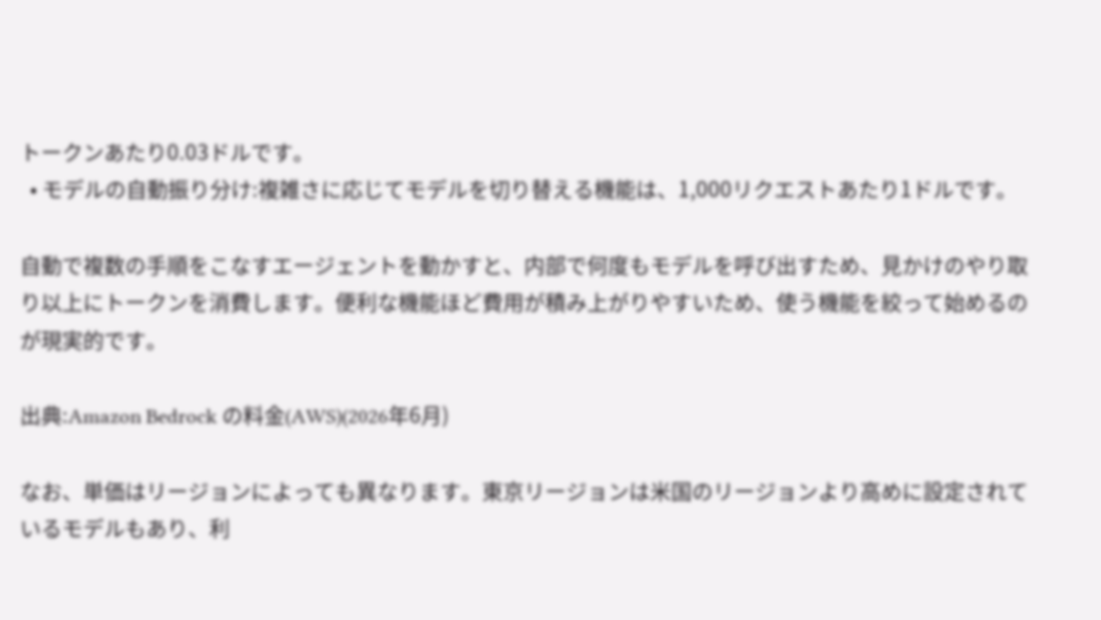トークンあたり0.03ドルです。
  • モデルの自動振り分け:複雑さに応じてモデルを切り替える機能は、1,000リクエストあたり1ドルです。

自動で複数の手順をこなすエージェントを動かすと、内部で何度もモデルを呼び出すため、見かけのやり取り以上にトークンを消費します。便利な機能ほど費用が積み上がりやすいため、使う機能を絞って始めるのが現実的です。

出典:Amazon Bedrock の料金(AWS)(2026年6月)

なお、単価はリージョンによっても異なります。東京リージョンは米国のリージョンより高めに設定されているモデルもあり、利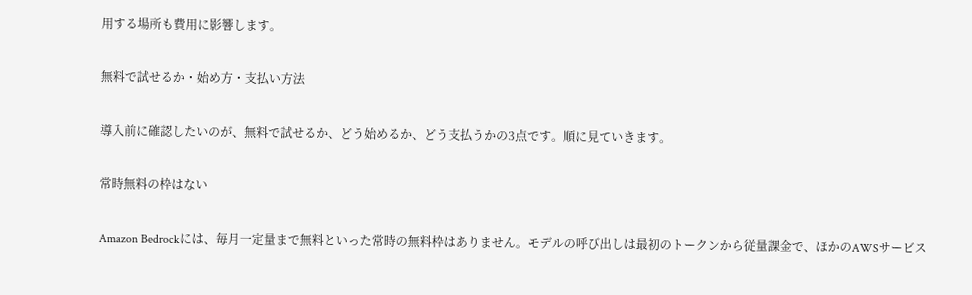用する場所も費用に影響します。

無料で試せるか・始め方・支払い方法

導入前に確認したいのが、無料で試せるか、どう始めるか、どう支払うかの3点です。順に見ていきます。

常時無料の枠はない

Amazon Bedrockには、毎月一定量まで無料といった常時の無料枠はありません。モデルの呼び出しは最初のトークンから従量課金で、ほかのAWSサービス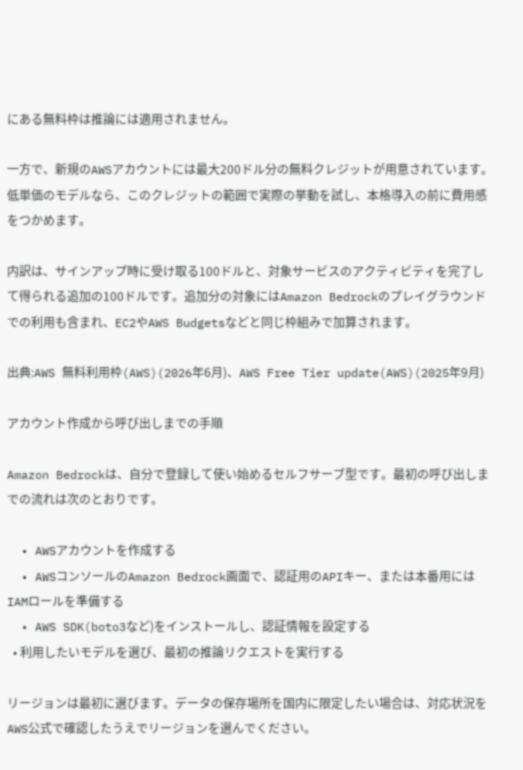にある無料枠は推論には適用されません。

一方で、新規のAWSアカウントには最大200ドル分の無料クレジットが用意されています。低単価のモデルなら、このクレジットの範囲で実際の挙動を試し、本格導入の前に費用感をつかめます。

内訳は、サインアップ時に受け取る100ドルと、対象サービスのアクティビティを完了して得られる追加の100ドルです。追加分の対象にはAmazon Bedrockのプレイグラウンドでの利用も含まれ、EC2やAWS Budgetsなどと同じ枠組みで加算されます。

出典:AWS 無料利用枠(AWS)(2026年6月)、AWS Free Tier update(AWS)(2025年9月)

アカウント作成から呼び出しまでの手順

Amazon Bedrockは、自分で登録して使い始めるセルフサーブ型です。最初の呼び出しまでの流れは次のとおりです。

  • AWSアカウントを作成する
  • AWSコンソールのAmazon Bedrock画面で、認証用のAPIキー、または本番用にはIAMロールを準備する
  • AWS SDK(boto3など)をインストールし、認証情報を設定する
  • 利用したいモデルを選び、最初の推論リクエストを実行する

リージョンは最初に選びます。データの保存場所を国内に限定したい場合は、対応状況をAWS公式で確認したうえでリージョンを選んでください。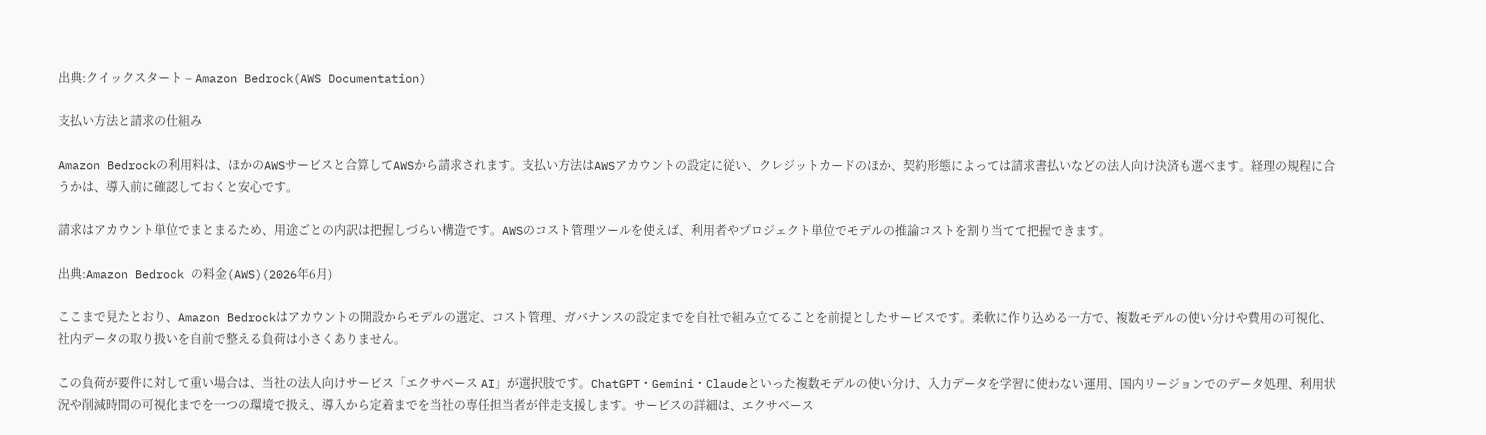出典:クイックスタート – Amazon Bedrock(AWS Documentation)

支払い方法と請求の仕組み

Amazon Bedrockの利用料は、ほかのAWSサービスと合算してAWSから請求されます。支払い方法はAWSアカウントの設定に従い、クレジットカードのほか、契約形態によっては請求書払いなどの法人向け決済も選べます。経理の規程に合うかは、導入前に確認しておくと安心です。

請求はアカウント単位でまとまるため、用途ごとの内訳は把握しづらい構造です。AWSのコスト管理ツールを使えば、利用者やプロジェクト単位でモデルの推論コストを割り当てて把握できます。

出典:Amazon Bedrock の料金(AWS)(2026年6月)

ここまで見たとおり、Amazon Bedrockはアカウントの開設からモデルの選定、コスト管理、ガバナンスの設定までを自社で組み立てることを前提としたサービスです。柔軟に作り込める一方で、複数モデルの使い分けや費用の可視化、社内データの取り扱いを自前で整える負荷は小さくありません。

この負荷が要件に対して重い場合は、当社の法人向けサービス「エクサベース AI」が選択肢です。ChatGPT・Gemini・Claudeといった複数モデルの使い分け、入力データを学習に使わない運用、国内リージョンでのデータ処理、利用状況や削減時間の可視化までを一つの環境で扱え、導入から定着までを当社の専任担当者が伴走支援します。サービスの詳細は、エクサベース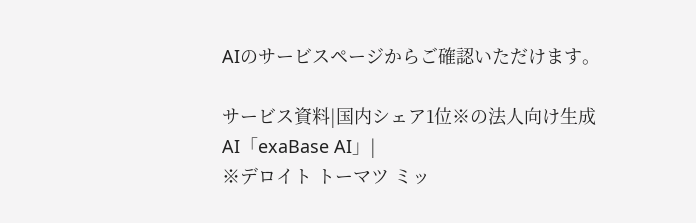AIのサービスページからご確認いただけます。

サービス資料|国内シェア1位※の法人向け生成AI「exaBase AI」|
※デロイト トーマツ ミッ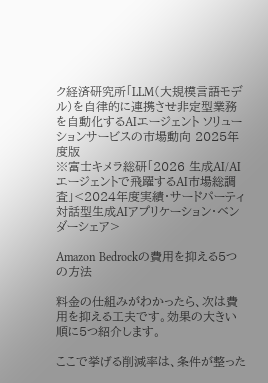ク経済研究所「LLM(大規模言語モデル)を自律的に連携させ非定型業務を自動化するAIエージェント ソリューションサービスの市場動向 2025年度版
※富士キメラ総研「2026 生成AI/AIエージェントで飛躍するAI市場総調査」<2024年度実績・サードパーティ対話型生成AIアプリケーション・ベンダーシェア>

Amazon Bedrockの費用を抑える5つの方法

料金の仕組みがわかったら、次は費用を抑える工夫です。効果の大きい順に5つ紹介します。

ここで挙げる削減率は、条件が整った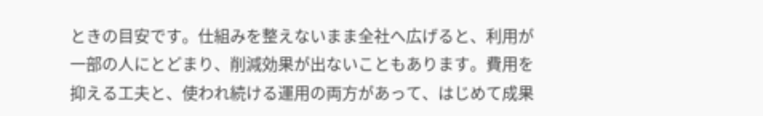ときの目安です。仕組みを整えないまま全社へ広げると、利用が一部の人にとどまり、削減効果が出ないこともあります。費用を抑える工夫と、使われ続ける運用の両方があって、はじめて成果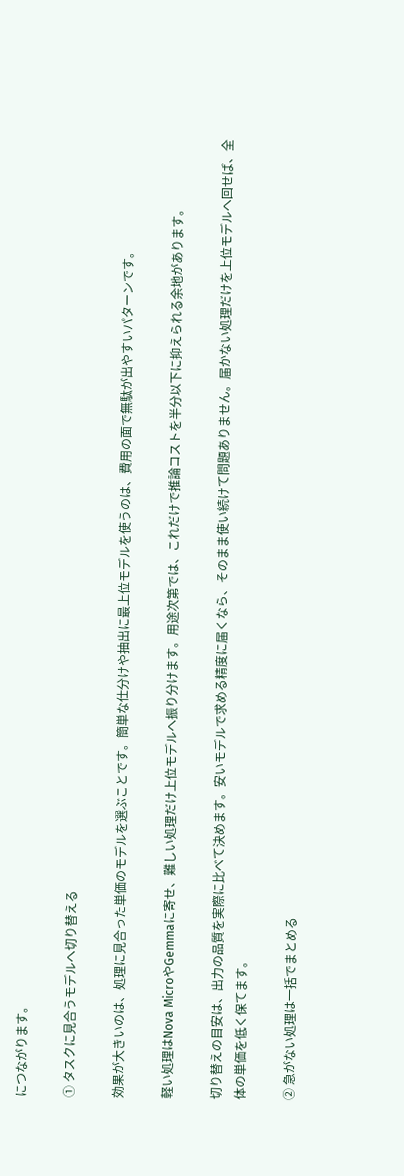につながります。

① タスクに見合うモデルへ切り替える

効果が大きいのは、処理に見合った単価のモデルを選ぶことです。簡単な仕分けや抽出に最上位モデルを使うのは、費用の面で無駄が出やすいパターンです。

軽い処理はNova MicroやGemmaに寄せ、難しい処理だけ上位モデルへ振り分けます。用途次第では、これだけで推論コストを半分以下に抑えられる余地があります。

切り替えの目安は、出力の品質を実際に比べて決めます。安いモデルで求める精度に届くなら、そのまま使い続けて問題ありません。届かない処理だけを上位モデルへ回せば、全体の単価を低く保てます。

② 急がない処理は一括でまとめる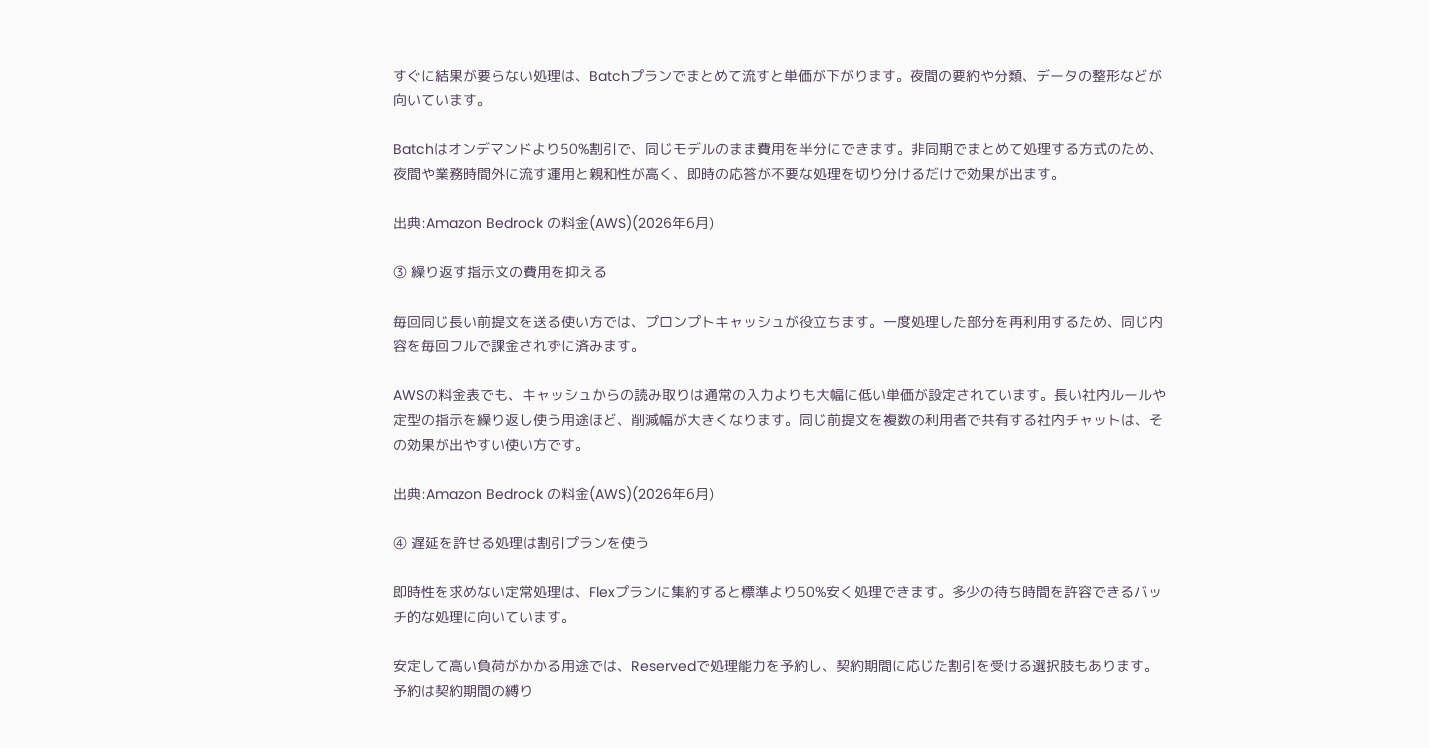すぐに結果が要らない処理は、Batchプランでまとめて流すと単価が下がります。夜間の要約や分類、データの整形などが向いています。

Batchはオンデマンドより50%割引で、同じモデルのまま費用を半分にできます。非同期でまとめて処理する方式のため、夜間や業務時間外に流す運用と親和性が高く、即時の応答が不要な処理を切り分けるだけで効果が出ます。

出典:Amazon Bedrock の料金(AWS)(2026年6月)

③ 繰り返す指示文の費用を抑える

毎回同じ長い前提文を送る使い方では、プロンプトキャッシュが役立ちます。一度処理した部分を再利用するため、同じ内容を毎回フルで課金されずに済みます。

AWSの料金表でも、キャッシュからの読み取りは通常の入力よりも大幅に低い単価が設定されています。長い社内ルールや定型の指示を繰り返し使う用途ほど、削減幅が大きくなります。同じ前提文を複数の利用者で共有する社内チャットは、その効果が出やすい使い方です。

出典:Amazon Bedrock の料金(AWS)(2026年6月)

④ 遅延を許せる処理は割引プランを使う

即時性を求めない定常処理は、Flexプランに集約すると標準より50%安く処理できます。多少の待ち時間を許容できるバッチ的な処理に向いています。

安定して高い負荷がかかる用途では、Reservedで処理能力を予約し、契約期間に応じた割引を受ける選択肢もあります。予約は契約期間の縛り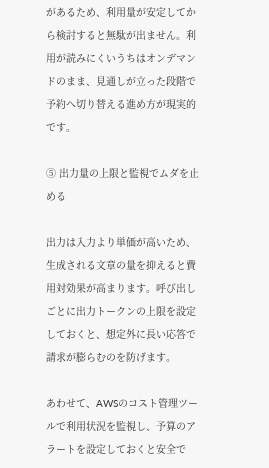があるため、利用量が安定してから検討すると無駄が出ません。利用が読みにくいうちはオンデマンドのまま、見通しが立った段階で予約へ切り替える進め方が現実的です。

⑤ 出力量の上限と監視でムダを止める

出力は入力より単価が高いため、生成される文章の量を抑えると費用対効果が高まります。呼び出しごとに出力トークンの上限を設定しておくと、想定外に長い応答で請求が膨らむのを防げます。

あわせて、AWSのコスト管理ツールで利用状況を監視し、予算のアラートを設定しておくと安全で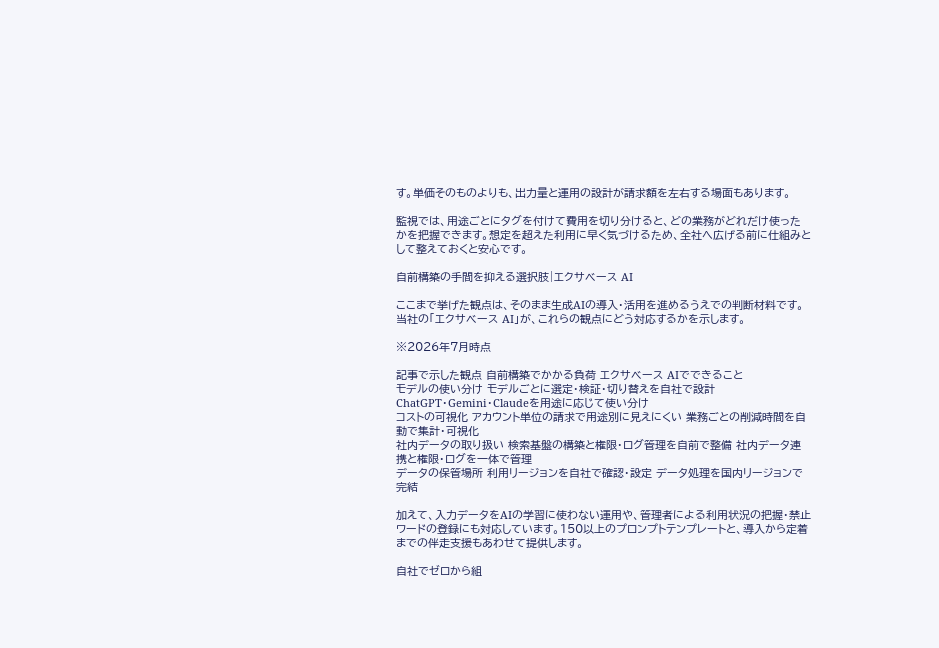す。単価そのものよりも、出力量と運用の設計が請求額を左右する場面もあります。

監視では、用途ごとにタグを付けて費用を切り分けると、どの業務がどれだけ使ったかを把握できます。想定を超えた利用に早く気づけるため、全社へ広げる前に仕組みとして整えておくと安心です。

自前構築の手間を抑える選択肢|エクサベース AI

ここまで挙げた観点は、そのまま生成AIの導入・活用を進めるうえでの判断材料です。当社の「エクサベース AI」が、これらの観点にどう対応するかを示します。

※2026年7月時点

記事で示した観点 自前構築でかかる負荷 エクサベース AIでできること
モデルの使い分け モデルごとに選定・検証・切り替えを自社で設計 ChatGPT・Gemini・Claudeを用途に応じて使い分け
コストの可視化 アカウント単位の請求で用途別に見えにくい 業務ごとの削減時間を自動で集計・可視化
社内データの取り扱い 検索基盤の構築と権限・ログ管理を自前で整備 社内データ連携と権限・ログを一体で管理
データの保管場所 利用リージョンを自社で確認・設定 データ処理を国内リージョンで完結

加えて、入力データをAIの学習に使わない運用や、管理者による利用状況の把握・禁止ワードの登録にも対応しています。150以上のプロンプトテンプレートと、導入から定着までの伴走支援もあわせて提供します。

自社でゼロから組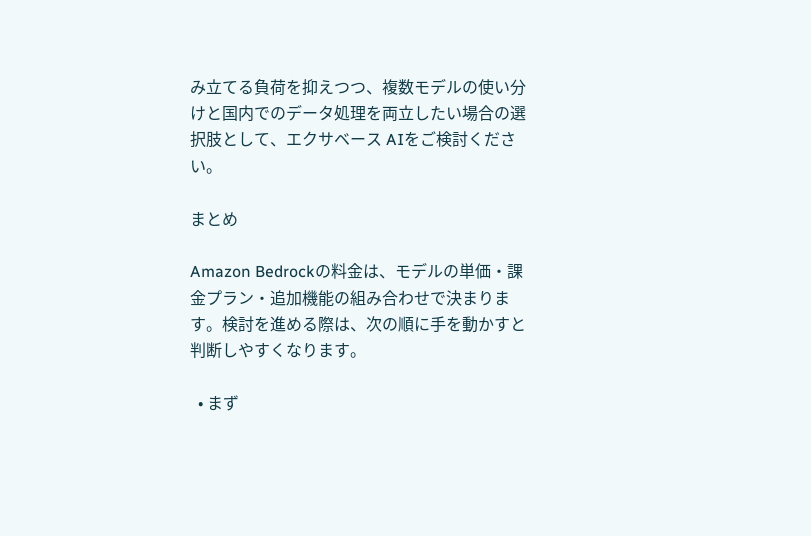み立てる負荷を抑えつつ、複数モデルの使い分けと国内でのデータ処理を両立したい場合の選択肢として、エクサベース AIをご検討ください。

まとめ

Amazon Bedrockの料金は、モデルの単価・課金プラン・追加機能の組み合わせで決まります。検討を進める際は、次の順に手を動かすと判断しやすくなります。

  • まず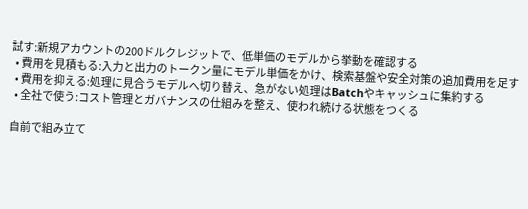試す:新規アカウントの200ドルクレジットで、低単価のモデルから挙動を確認する
  • 費用を見積もる:入力と出力のトークン量にモデル単価をかけ、検索基盤や安全対策の追加費用を足す
  • 費用を抑える:処理に見合うモデルへ切り替え、急がない処理はBatchやキャッシュに集約する
  • 全社で使う:コスト管理とガバナンスの仕組みを整え、使われ続ける状態をつくる

自前で組み立て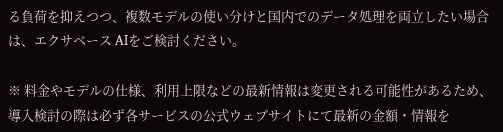る負荷を抑えつつ、複数モデルの使い分けと国内でのデータ処理を両立したい場合は、エクサベース AIをご検討ください。

※ 料金やモデルの仕様、利用上限などの最新情報は変更される可能性があるため、導入検討の際は必ず各サービスの公式ウェブサイトにて最新の金額・情報を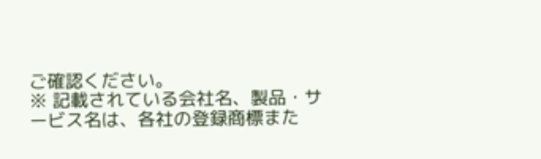ご確認ください。
※ 記載されている会社名、製品・サービス名は、各社の登録商標また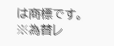は商標です。
※為替レ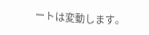ートは変動します。